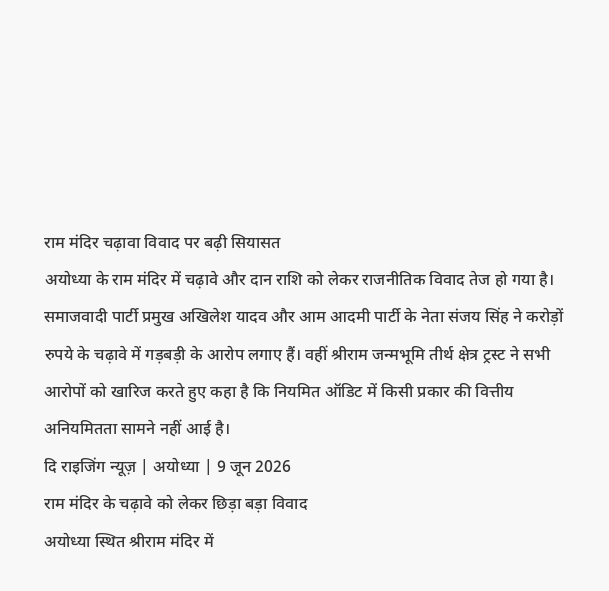राम मंदिर चढ़ावा विवाद पर बढ़ी सियासत
अयोध्या के राम मंदिर में चढ़ावे और दान राशि को लेकर राजनीतिक विवाद तेज हो गया है। समाजवादी पार्टी प्रमुख अखिलेश यादव और आम आदमी पार्टी के नेता संजय सिंह ने करोड़ों रुपये के चढ़ावे में गड़बड़ी के आरोप लगाए हैं। वहीं श्रीराम जन्मभूमि तीर्थ क्षेत्र ट्रस्ट ने सभी आरोपों को खारिज करते हुए कहा है कि नियमित ऑडिट में किसी प्रकार की वित्तीय अनियमितता सामने नहीं आई है।
दि राइजिंग न्यूज़ | अयोध्या | 9 जून 2026
राम मंदिर के चढ़ावे को लेकर छिड़ा बड़ा विवाद
अयोध्या स्थित श्रीराम मंदिर में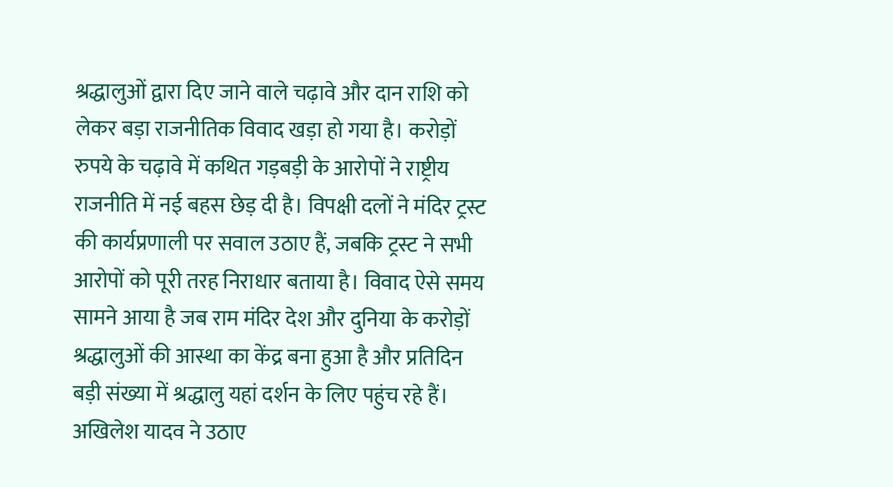श्रद्धालुओं द्वारा दिए जाने वाले चढ़ावे और दान राशि को लेकर बड़ा राजनीतिक विवाद खड़ा हो गया है। करोड़ों रुपये के चढ़ावे में कथित गड़बड़ी के आरोपों ने राष्ट्रीय राजनीति में नई बहस छेड़ दी है। विपक्षी दलों ने मंदिर ट्रस्ट की कार्यप्रणाली पर सवाल उठाए हैं, जबकि ट्रस्ट ने सभी आरोपों को पूरी तरह निराधार बताया है। विवाद ऐसे समय सामने आया है जब राम मंदिर देश और दुनिया के करोड़ों श्रद्धालुओं की आस्था का केंद्र बना हुआ है और प्रतिदिन बड़ी संख्या में श्रद्धालु यहां दर्शन के लिए पहुंच रहे हैं।
अखिलेश यादव ने उठाए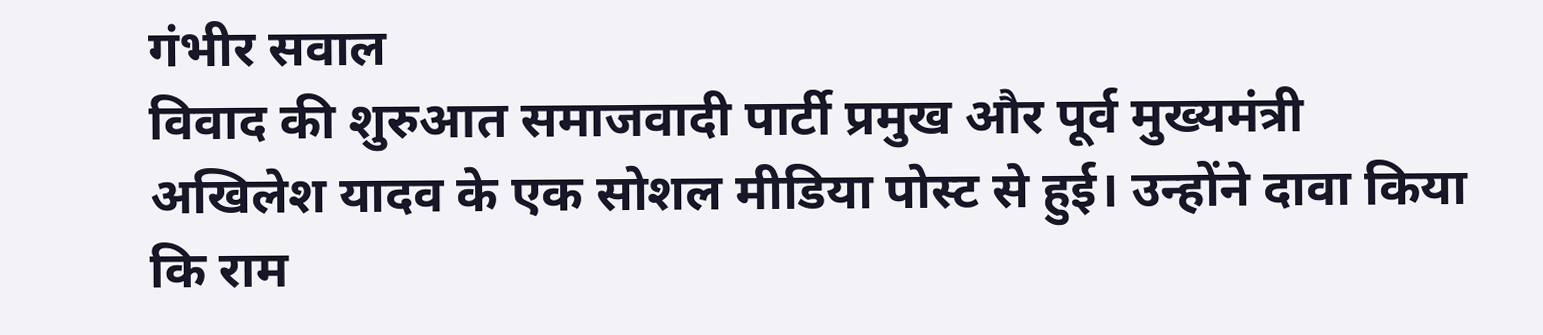गंभीर सवाल
विवाद की शुरुआत समाजवादी पार्टी प्रमुख और पूर्व मुख्यमंत्री अखिलेश यादव के एक सोशल मीडिया पोस्ट से हुई। उन्होंने दावा किया कि राम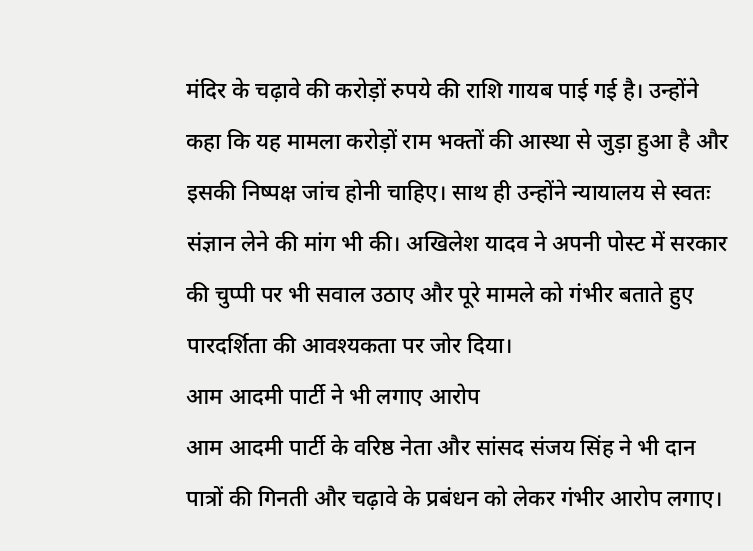मंदिर के चढ़ावे की करोड़ों रुपये की राशि गायब पाई गई है। उन्होंने कहा कि यह मामला करोड़ों राम भक्तों की आस्था से जुड़ा हुआ है और इसकी निष्पक्ष जांच होनी चाहिए। साथ ही उन्होंने न्यायालय से स्वतः संज्ञान लेने की मांग भी की। अखिलेश यादव ने अपनी पोस्ट में सरकार की चुप्पी पर भी सवाल उठाए और पूरे मामले को गंभीर बताते हुए पारदर्शिता की आवश्यकता पर जोर दिया।
आम आदमी पार्टी ने भी लगाए आरोप
आम आदमी पार्टी के वरिष्ठ नेता और सांसद संजय सिंह ने भी दान पात्रों की गिनती और चढ़ावे के प्रबंधन को लेकर गंभीर आरोप लगाए।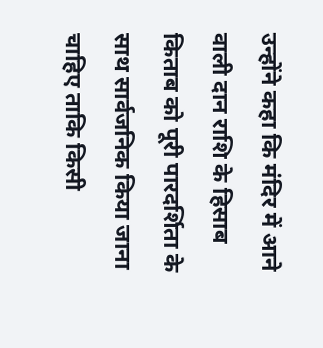उन्होंने कहा कि मंदिर में आने वाली दान राशि के हिसाब किताब को पूरी पारदर्शिता के साथ सार्वजनिक किया जाना चाहिए ताकि किसी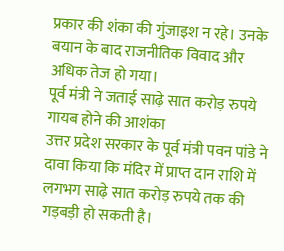प्रकार की शंका की गुंजाइश न रहे। उनके बयान के बाद राजनीतिक विवाद और अधिक तेज हो गया।
पूर्व मंत्री ने जताई साढ़े सात करोड़ रुपये गायब होने की आशंका
उत्तर प्रदेश सरकार के पूर्व मंत्री पवन पांडे ने दावा किया कि मंदिर में प्राप्त दान राशि में लगभग साढ़े सात करोड़ रुपये तक की गड़बड़ी हो सकती है।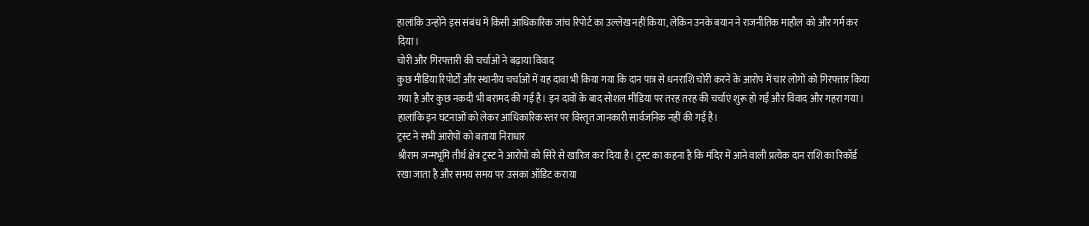हालांकि उन्होंने इस संबंध में किसी आधिकारिक जांच रिपोर्ट का उल्लेख नहीं किया, लेकिन उनके बयान ने राजनीतिक माहौल को और गर्म कर दिया।
चोरी और गिरफ्तारी की चर्चाओं ने बढ़ाया विवाद
कुछ मीडिया रिपोर्टों और स्थानीय चर्चाओं में यह दावा भी किया गया कि दान पात्र से धनराशि चोरी करने के आरोप में चार लोगों को गिरफ्तार किया गया है और कुछ नकदी भी बरामद की गई है। इन दावों के बाद सोशल मीडिया पर तरह तरह की चर्चाएं शुरू हो गईं और विवाद और गहरा गया। हालांकि इन घटनाओं को लेकर आधिकारिक स्तर पर विस्तृत जानकारी सार्वजनिक नहीं की गई है।
ट्रस्ट ने सभी आरोपों को बताया निराधार
श्रीराम जन्मभूमि तीर्थ क्षेत्र ट्रस्ट ने आरोपों को सिरे से खारिज कर दिया है। ट्रस्ट का कहना है कि मंदिर में आने वाली प्रत्येक दान राशि का रिकॉर्ड रखा जाता है और समय समय पर उसका ऑडिट कराया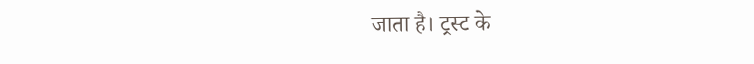जाता है। ट्रस्ट के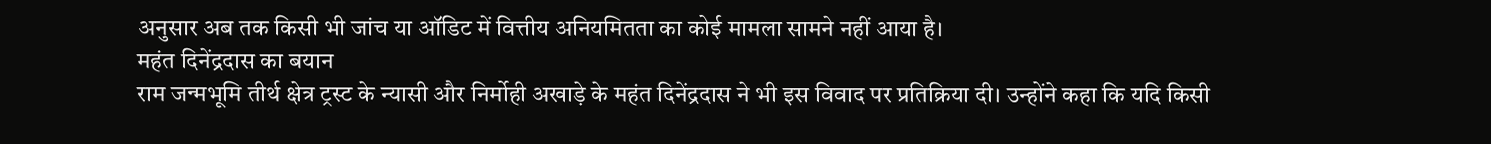अनुसार अब तक किसी भी जांच या ऑडिट में वित्तीय अनियमितता का कोई मामला सामने नहीं आया है।
महंत दिनेंद्रदास का बयान
राम जन्मभूमि तीर्थ क्षेत्र ट्रस्ट के न्यासी और निर्मोही अखाड़े के महंत दिनेंद्रदास ने भी इस विवाद पर प्रतिक्रिया दी। उन्होंने कहा कि यदि किसी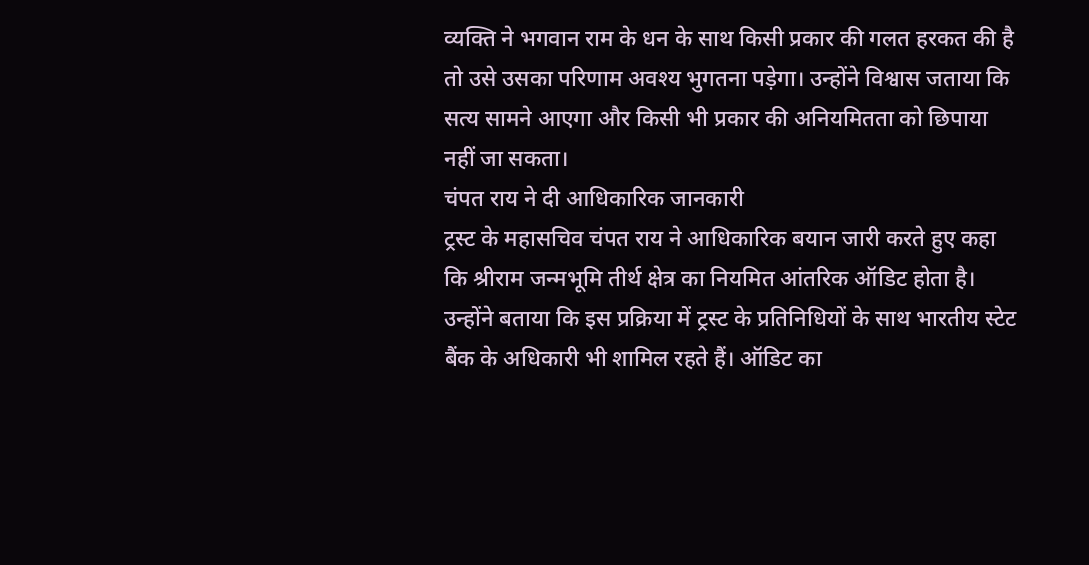व्यक्ति ने भगवान राम के धन के साथ किसी प्रकार की गलत हरकत की है तो उसे उसका परिणाम अवश्य भुगतना पड़ेगा। उन्होंने विश्वास जताया कि सत्य सामने आएगा और किसी भी प्रकार की अनियमितता को छिपाया नहीं जा सकता।
चंपत राय ने दी आधिकारिक जानकारी
ट्रस्ट के महासचिव चंपत राय ने आधिकारिक बयान जारी करते हुए कहा कि श्रीराम जन्मभूमि तीर्थ क्षेत्र का नियमित आंतरिक ऑडिट होता है। उन्होंने बताया कि इस प्रक्रिया में ट्रस्ट के प्रतिनिधियों के साथ भारतीय स्टेट बैंक के अधिकारी भी शामिल रहते हैं। ऑडिट का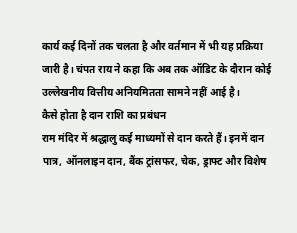कार्य कई दिनों तक चलता है और वर्तमान में भी यह प्रक्रिया जारी है। चंपत राय ने कहा कि अब तक ऑडिट के दौरान कोई उल्लेखनीय वित्तीय अनियमितता सामने नहीं आई है।
कैसे होता है दान राशि का प्रबंधन
राम मंदिर में श्रद्धालु कई माध्यमों से दान करते हैं। इनमें दान पात्र, ऑनलाइन दान, बैंक ट्रांसफर, चेक, ड्राफ्ट और विशेष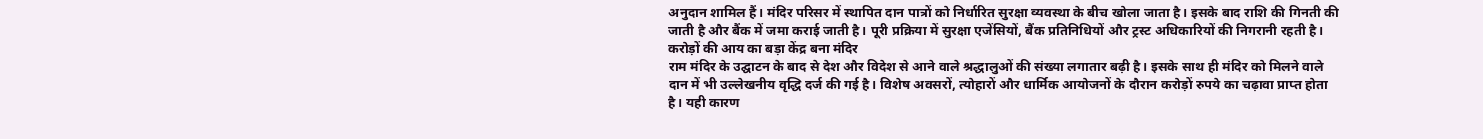अनुदान शामिल हैं। मंदिर परिसर में स्थापित दान पात्रों को निर्धारित सुरक्षा व्यवस्था के बीच खोला जाता है। इसके बाद राशि की गिनती की जाती है और बैंक में जमा कराई जाती है। पूरी प्रक्रिया में सुरक्षा एजेंसियों, बैंक प्रतिनिधियों और ट्रस्ट अधिकारियों की निगरानी रहती है।
करोड़ों की आय का बड़ा केंद्र बना मंदिर
राम मंदिर के उद्घाटन के बाद से देश और विदेश से आने वाले श्रद्धालुओं की संख्या लगातार बढ़ी है। इसके साथ ही मंदिर को मिलने वाले दान में भी उल्लेखनीय वृद्धि दर्ज की गई है। विशेष अवसरों, त्योहारों और धार्मिक आयोजनों के दौरान करोड़ों रुपये का चढ़ावा प्राप्त होता है। यही कारण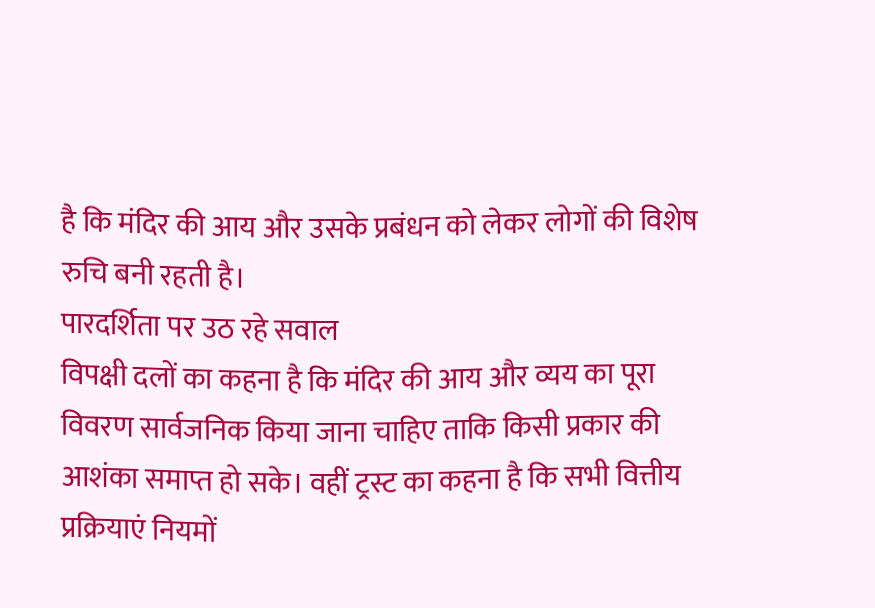है कि मंदिर की आय और उसके प्रबंधन को लेकर लोगों की विशेष रुचि बनी रहती है।
पारदर्शिता पर उठ रहे सवाल
विपक्षी दलों का कहना है कि मंदिर की आय और व्यय का पूरा विवरण सार्वजनिक किया जाना चाहिए ताकि किसी प्रकार की आशंका समाप्त हो सके। वहीं ट्रस्ट का कहना है कि सभी वित्तीय प्रक्रियाएं नियमों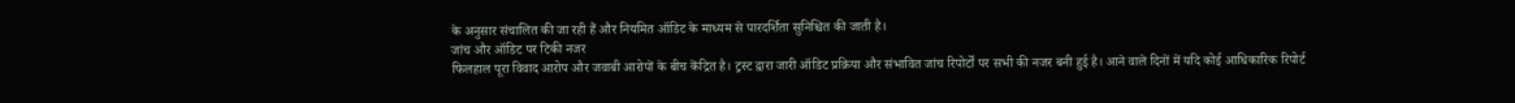के अनुसार संचालित की जा रही हैं और नियमित ऑडिट के माध्यम से पारदर्शिता सुनिश्चित की जाती है।
जांच और ऑडिट पर टिकी नजर
फिलहाल पूरा विवाद आरोप और जवाबी आरोपों के बीच केंद्रित है। ट्रस्ट द्वारा जारी ऑडिट प्रक्रिया और संभावित जांच रिपोर्टों पर सभी की नजर बनी हुई है। आने वाले दिनों में यदि कोई आधिकारिक रिपोर्ट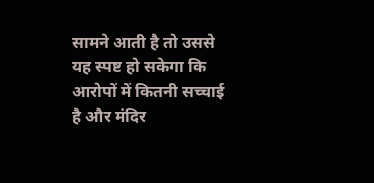सामने आती है तो उससे यह स्पष्ट हो सकेगा कि आरोपों में कितनी सच्चाई है और मंदिर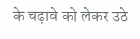के चढ़ावे को लेकर उठे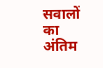सवालों का अंतिम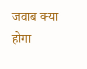जवाब क्या होगा